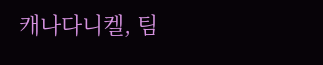캐나다니켈, 팀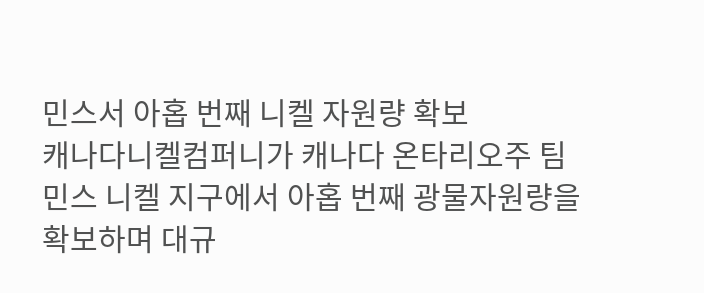민스서 아홉 번째 니켈 자원량 확보
캐나다니켈컴퍼니가 캐나다 온타리오주 팀민스 니켈 지구에서 아홉 번째 광물자원량을 확보하며 대규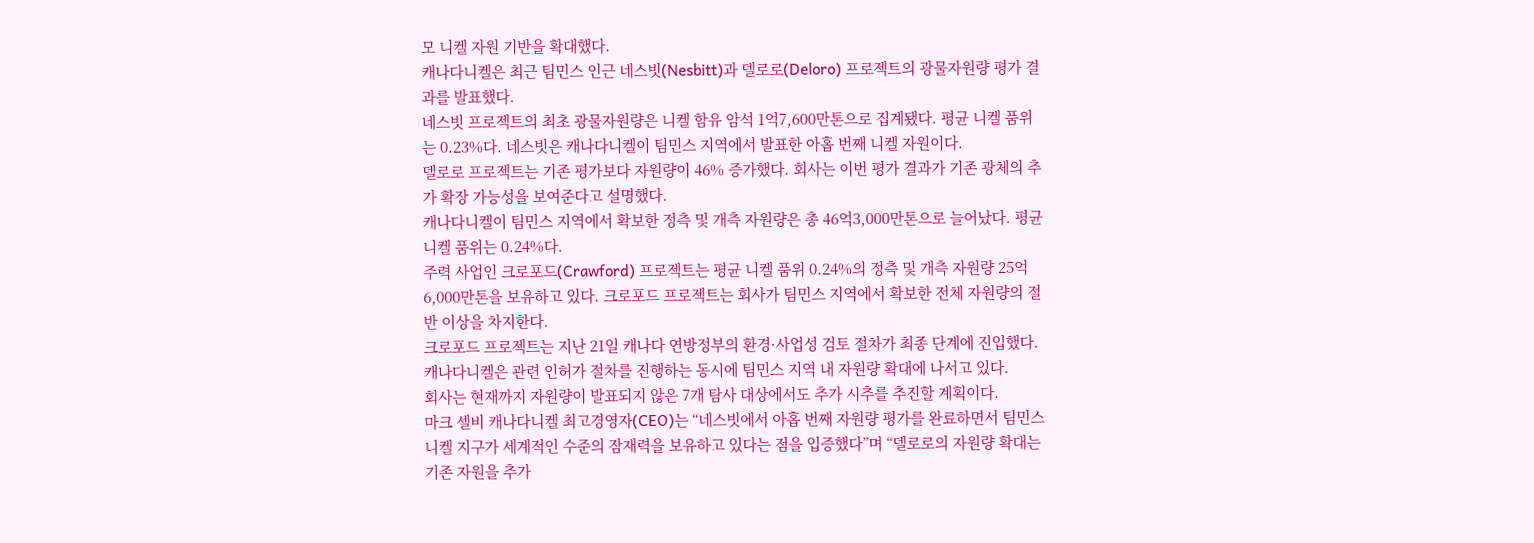모 니켈 자원 기반을 확대했다.
캐나다니켈은 최근 팀민스 인근 네스빗(Nesbitt)과 델로로(Deloro) 프로젝트의 광물자원량 평가 결과를 발표했다.
네스빗 프로젝트의 최초 광물자원량은 니켈 함유 암석 1억7,600만톤으로 집계됐다. 평균 니켈 품위는 0.23%다. 네스빗은 캐나다니켈이 팀민스 지역에서 발표한 아홉 번째 니켈 자원이다.
델로로 프로젝트는 기존 평가보다 자원량이 46% 증가했다. 회사는 이번 평가 결과가 기존 광체의 추가 확장 가능성을 보여준다고 설명했다.
캐나다니켈이 팀민스 지역에서 확보한 정측 및 개측 자원량은 총 46억3,000만톤으로 늘어났다. 평균 니켈 품위는 0.24%다.
주력 사업인 크로포드(Crawford) 프로젝트는 평균 니켈 품위 0.24%의 정측 및 개측 자원량 25억6,000만톤을 보유하고 있다. 크로포드 프로젝트는 회사가 팀민스 지역에서 확보한 전체 자원량의 절반 이상을 차지한다.
크로포드 프로젝트는 지난 21일 캐나다 연방정부의 환경·사업성 검토 절차가 최종 단계에 진입했다. 캐나다니켈은 관련 인허가 절차를 진행하는 동시에 팀민스 지역 내 자원량 확대에 나서고 있다.
회사는 현재까지 자원량이 발표되지 않은 7개 탐사 대상에서도 추가 시추를 추진할 계획이다.
마크 셀비 캐나다니켈 최고경영자(CEO)는 “네스빗에서 아홉 번째 자원량 평가를 완료하면서 팀민스 니켈 지구가 세계적인 수준의 잠재력을 보유하고 있다는 점을 입증했다”며 “델로로의 자원량 확대는 기존 자원을 추가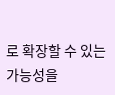로 확장할 수 있는 가능성을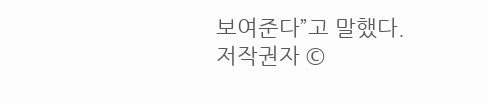보여준다”고 말했다.
저작권자 ©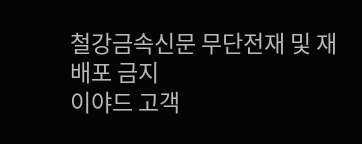철강금속신문 무단전재 및 재배포 금지
이야드 고객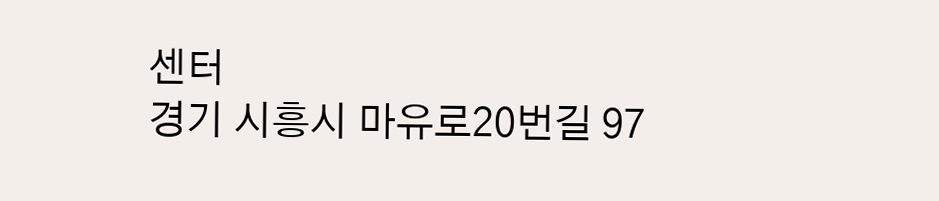센터
경기 시흥시 마유로20번길 97